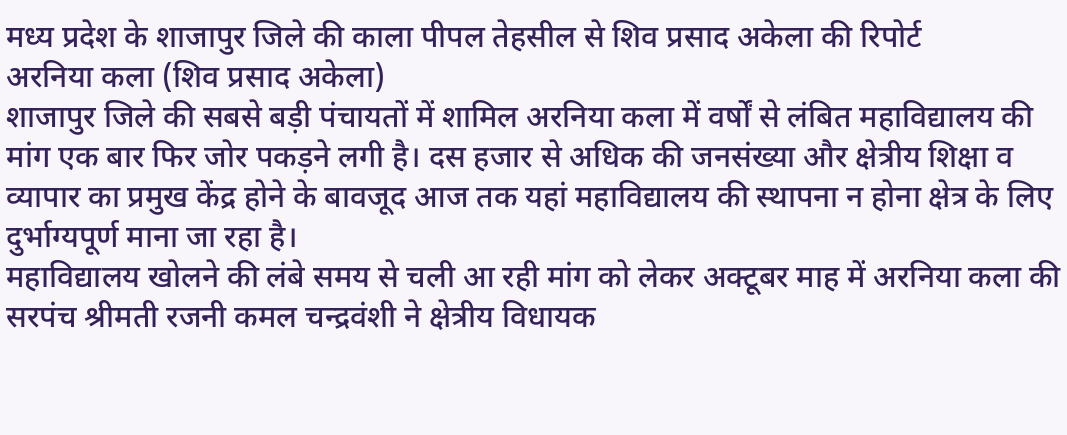मध्य प्रदेश के शाजापुर जिले की काला पीपल तेहसील से शिव प्रसाद अकेला की रिपोर्ट
अरनिया कला (शिव प्रसाद अकेला)
शाजापुर जिले की सबसे बड़ी पंचायतों में शामिल अरनिया कला में वर्षों से लंबित महाविद्यालय की मांग एक बार फिर जोर पकड़ने लगी है। दस हजार से अधिक की जनसंख्या और क्षेत्रीय शिक्षा व व्यापार का प्रमुख केंद्र होने के बावजूद आज तक यहां महाविद्यालय की स्थापना न होना क्षेत्र के लिए दुर्भाग्यपूर्ण माना जा रहा है।
महाविद्यालय खोलने की लंबे समय से चली आ रही मांग को लेकर अक्टूबर माह में अरनिया कला की सरपंच श्रीमती रजनी कमल चन्द्रवंशी ने क्षेत्रीय विधायक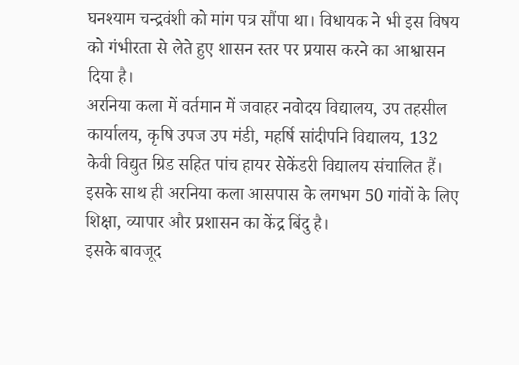घनश्याम चन्द्रवंशी को मांग पत्र सौंपा था। विधायक ने भी इस विषय को गंभीरता से लेते हुए शासन स्तर पर प्रयास करने का आश्वासन दिया है।
अरनिया कला में वर्तमान में जवाहर नवोदय विद्यालय, उप तहसील कार्यालय, कृषि उपज उप मंडी, महर्षि सांदीपनि विद्यालय, 132 केवी विद्युत ग्रिड सहित पांच हायर सेकेंडरी विद्यालय संचालित हैं। इसके साथ ही अरनिया कला आसपास के लगभग 50 गांवों के लिए शिक्षा, व्यापार और प्रशासन का केंद्र बिंदु है।
इसके बावजूद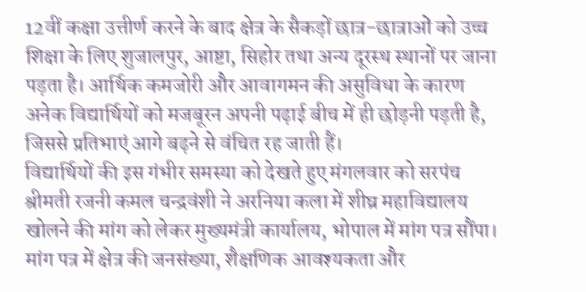12वीं कक्षा उत्तीर्ण करने के बाद क्षेत्र के सैकड़ों छात्र-छात्राओं को उच्च शिक्षा के लिए शुजालपुर, आष्टा, सिहोर तथा अन्य दूरस्थ स्थानों पर जाना पड़ता है। आर्थिक कमजोरी और आवागमन की असुविधा के कारण अनेक विद्यार्थियों को मजबूरन अपनी पढ़ाई बीच में ही छोड़नी पड़ती है, जिससे प्रतिभाएं आगे बढ़ने से वंचित रह जाती हैं।
विद्यार्थियों की इस गंभीर समस्या को देखते हुए मंगलवार को सरपंच श्रीमती रजनी कमल चन्द्रवंशी ने अरनिया कला में शीघ्र महाविद्यालय खोलने की मांग को लेकर मुख्यमंत्री कार्यालय, भोपाल में मांग पत्र सौंपा। मांग पत्र में क्षेत्र की जनसंख्या, शैक्षणिक आवश्यकता और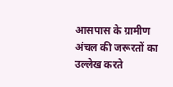आसपास के ग्रामीण अंचल की जरूरतों का उल्लेख करते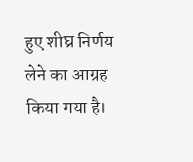हुए शीघ्र निर्णय लेने का आग्रह किया गया है।